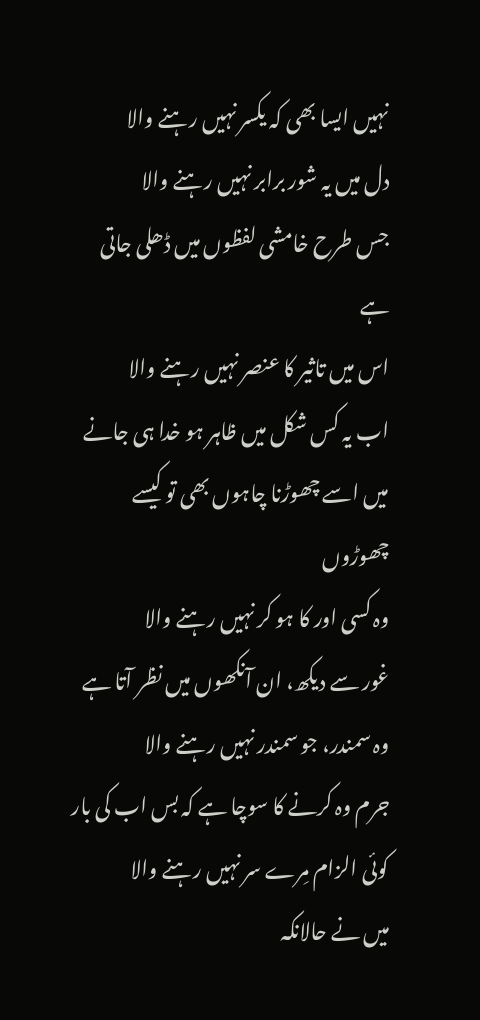نہیں ایسا بھی کہ یکسر نہیں رہنے والا
دل میں یہ شور برابر نہیں رہنے والا
جس طرح خامشی لفظوں میں ڈھلی جاتی ہے
اس میں تاثیر کا عنصر نہیں رہنے والا
اب یہ کس شکل میں ظاہر ہو خدا ہی جانے
میں اسے چھوڑنا چاہوں بھی تو کیسے چھوڑوں
وہ کسی اور کا ہو کر نہیں رہنے والا
غور سے دیکھ، ان آنکھوں میں نظر آتا ہے
وہ سمندر، جو سمندر نہیں رہنے والا
جرم وہ کرنے کا سوچا ہے کہ بس اب کی بار
کوئی الزام مِرے سر نہیں رہنے والا
میں نے حالانکہ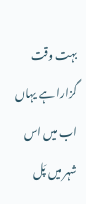بہت وقت گزارا ہے یہاں
اب میں اس شہر میں پَل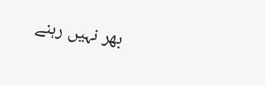بھر نہیں رہنے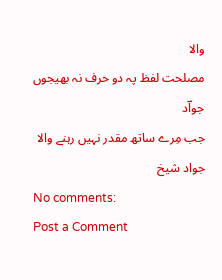والا
مصلحت لفظ پہ دو حرف نہ بھیجوں جواؔد
جب مِرے ساتھ مقدر نہیں رہنے والا
جواد شیخ
No comments:
Post a Comment